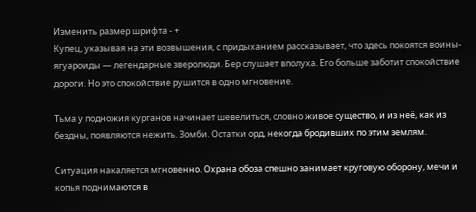Изменить размер шрифта - +
Купец, указывая на эти возвышения, с придыханием рассказывает, что здесь покоятся воины-ягуароиды — легендарные зверолюди. Бер слушает вполуха. Его больше заботит спокойствие дороги. Но это спокойствие рушится в одно мгновение.

Тьма у подножия курганов начинает шевелиться, словно живое существо, и из неё, как из бездны, появляются нежить. Зомби. Остатки орд, некогда бродивших по этим землям.

Ситуация накаляется мгновенно. Охрана обоза спешно занимает круговую оборону, мечи и копья поднимаются в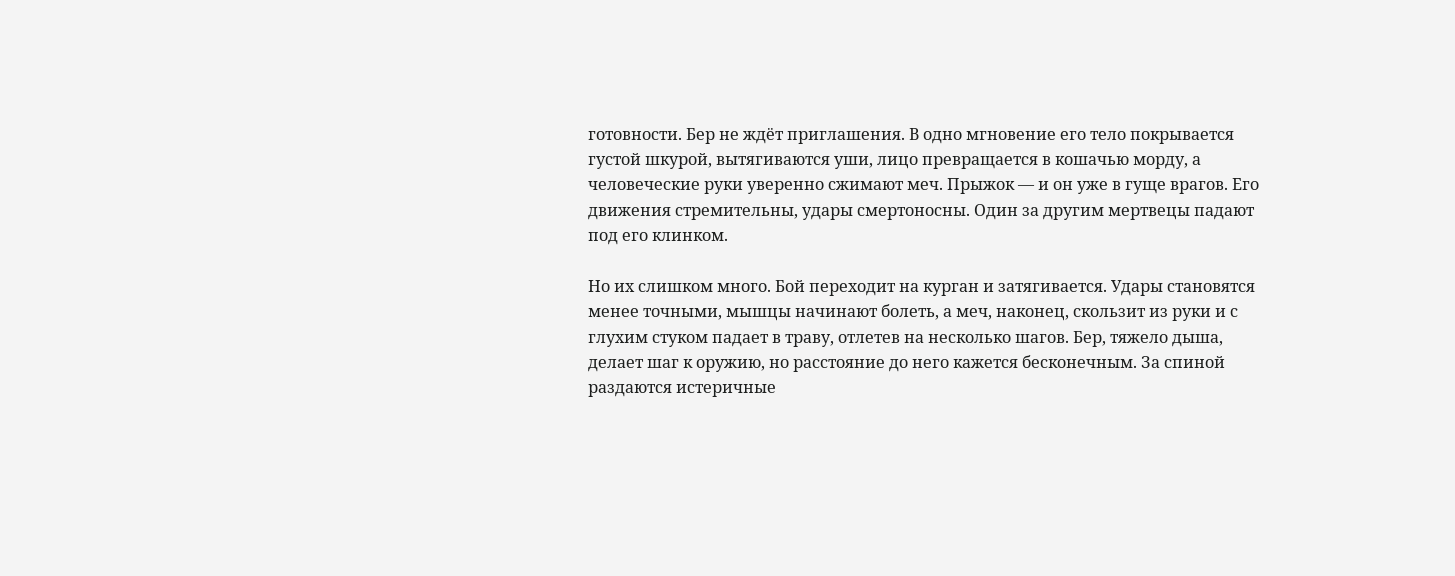готовности. Бер не ждёт приглашения. В одно мгновение его тело покрывается густой шкурой, вытягиваются уши, лицо превращается в кошачью морду, а человеческие руки уверенно сжимают меч. Прыжок — и он уже в гуще врагов. Его движения стремительны, удары смертоносны. Один за другим мертвецы падают под его клинком.

Но их слишком много. Бой переходит на курган и затягивается. Удары становятся менее точными, мышцы начинают болеть, а меч, наконец, скользит из руки и с глухим стуком падает в траву, отлетев на несколько шагов. Бер, тяжело дыша, делает шаг к оружию, но расстояние до него кажется бесконечным. За спиной раздаются истеричные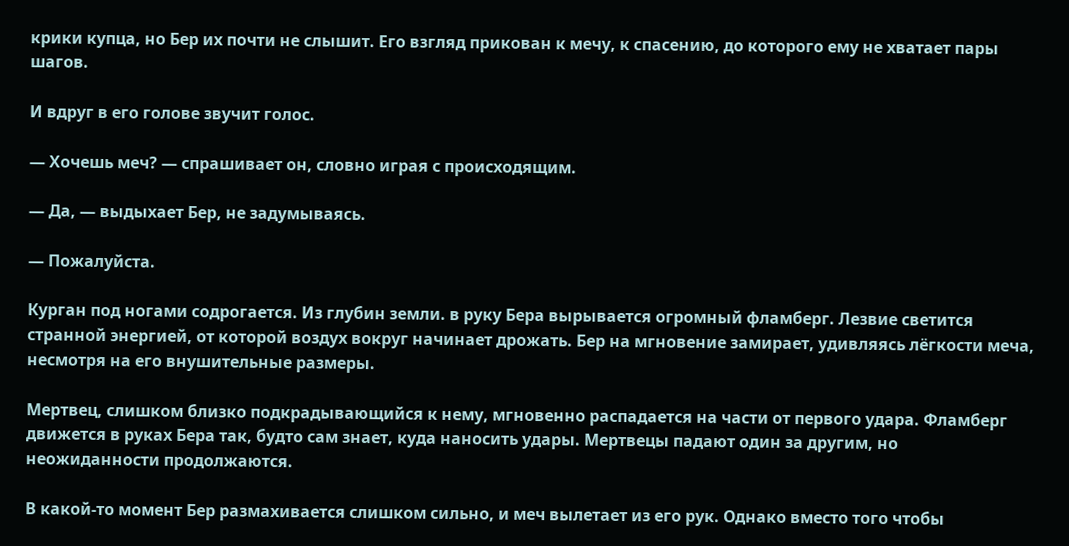крики купца, но Бер их почти не слышит. Его взгляд прикован к мечу, к спасению, до которого ему не хватает пары шагов.

И вдруг в его голове звучит голос.

— Хочешь меч? — спрашивает он, словно играя с происходящим.

— Да, — выдыхает Бер, не задумываясь.

— Пожалуйста.

Курган под ногами содрогается. Из глубин земли. в руку Бера вырывается огромный фламберг. Лезвие светится странной энергией, от которой воздух вокруг начинает дрожать. Бер на мгновение замирает, удивляясь лёгкости меча, несмотря на его внушительные размеры.

Мертвец, слишком близко подкрадывающийся к нему, мгновенно распадается на части от первого удара. Фламберг движется в руках Бера так, будто сам знает, куда наносить удары. Мертвецы падают один за другим, но неожиданности продолжаются.

В какой-то момент Бер размахивается слишком сильно, и меч вылетает из его рук. Однако вместо того чтобы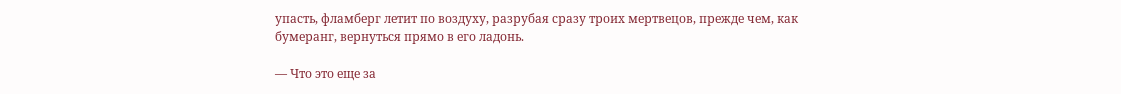упасть, фламберг летит по воздуху, разрубая сразу троих мертвецов, прежде чем, как бумеранг, вернуться прямо в его ладонь.

— Что это еще за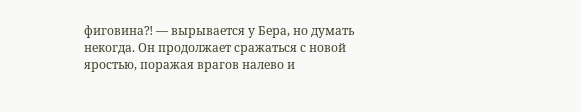фиговина⁈ — вырывается у Бера, но думать некогда. Он продолжает сражаться с новой яростью, поражая врагов налево и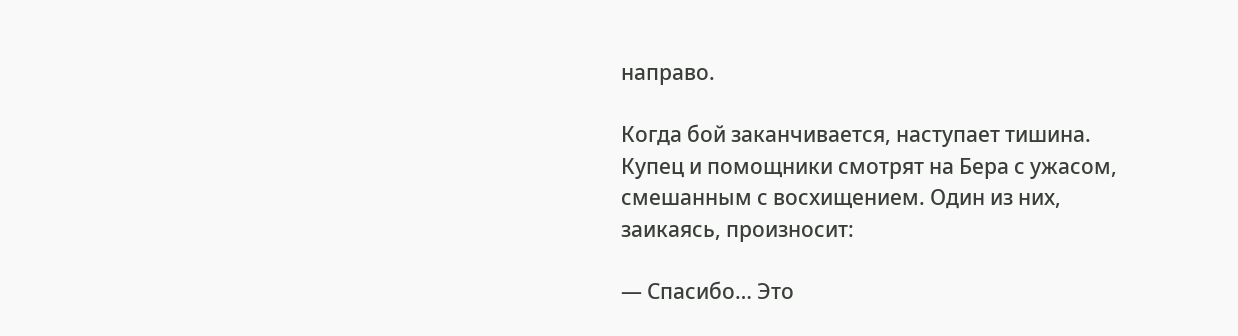направо.

Когда бой заканчивается, наступает тишина. Купец и помощники смотрят на Бера с ужасом, смешанным с восхищением. Один из них, заикаясь, произносит:

— Спасибо… Это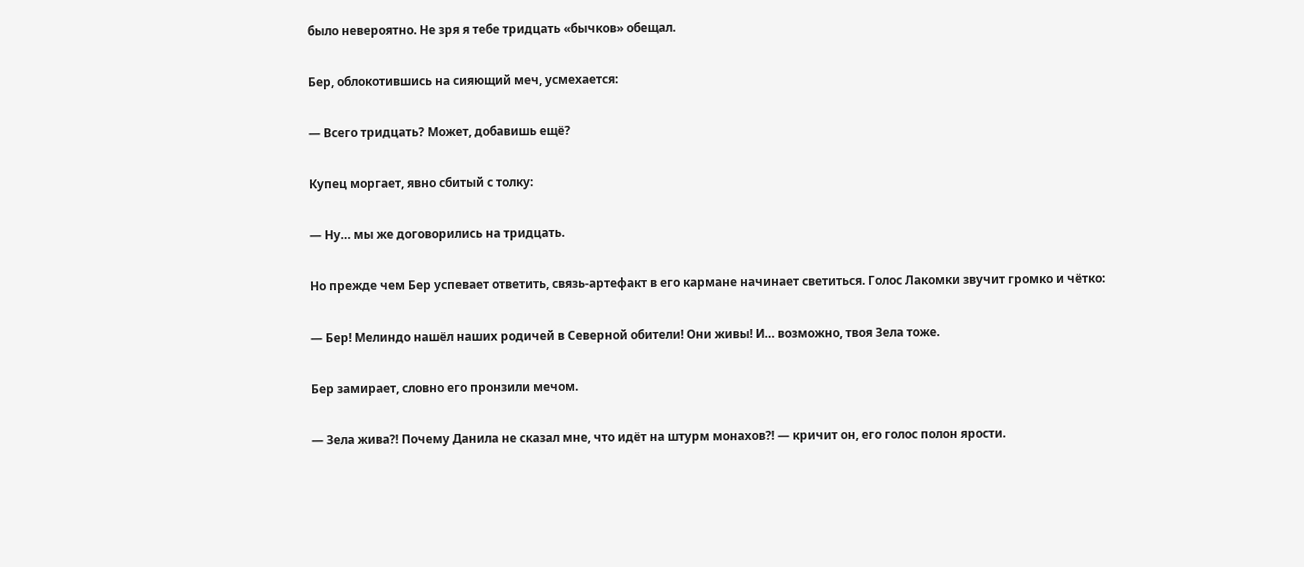было невероятно. Не зря я тебе тридцать «бычков» обещал.

Бер, облокотившись на сияющий меч, усмехается:

— Всего тридцать? Может, добавишь ещё?

Купец моргает, явно сбитый с толку:

— Ну… мы же договорились на тридцать.

Но прежде чем Бер успевает ответить, связь-артефакт в его кармане начинает светиться. Голос Лакомки звучит громко и чётко:

— Бер! Мелиндо нашёл наших родичей в Северной обители! Они живы! И… возможно, твоя Зела тоже.

Бер замирает, словно его пронзили мечом.

— Зела жива⁈ Почему Данила не сказал мне, что идёт на штурм монахов⁈ — кричит он, его голос полон ярости.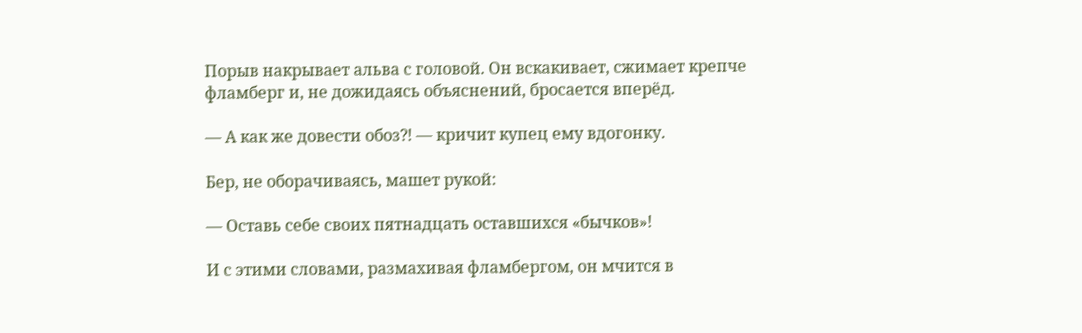Порыв накрывает альва с головой. Он вскакивает, сжимает крепче фламберг и, не дожидаясь объяснений, бросается вперёд.

— А как же довести обоз⁈ — кричит купец ему вдогонку.

Бер, не оборачиваясь, машет рукой:

— Оставь себе своих пятнадцать оставшихся «бычков»!

И с этими словами, размахивая фламбергом, он мчится в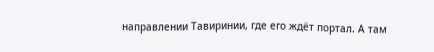направлении Тавиринии, где его ждёт портал. А там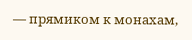— прямиком к монахам,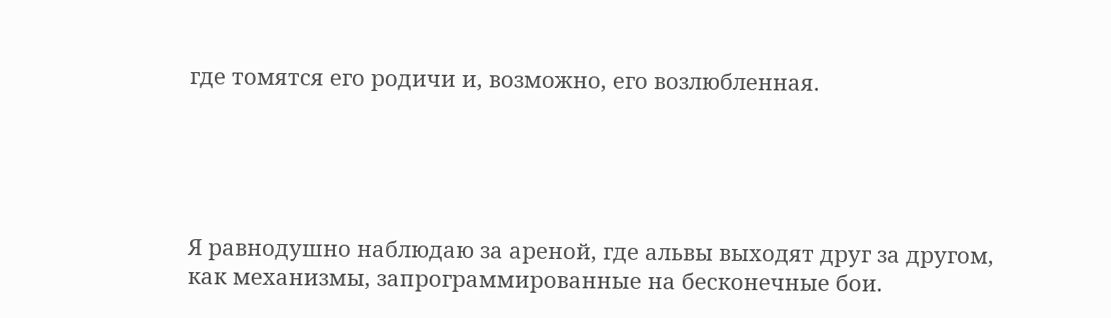где томятся его родичи и, возможно, его возлюбленная.





Я равнодушно наблюдаю за ареной, где альвы выходят друг за другом, как механизмы, запрограммированные на бесконечные бои.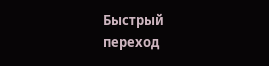Быстрый переход